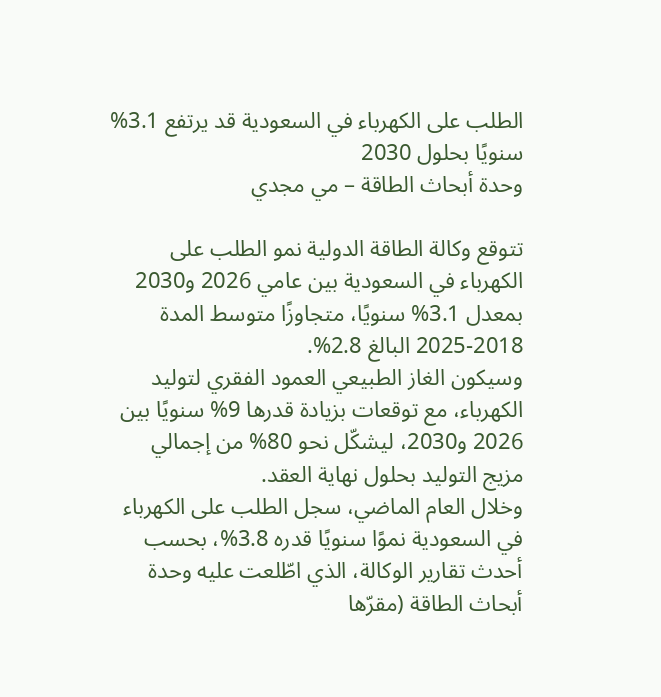الطلب على الكهرباء في السعودية قد يرتفع 3.1% سنويًا بحلول 2030
وحدة أبحاث الطاقة – مي مجدي

تتوقع وكالة الطاقة الدولية نمو الطلب على الكهرباء في السعودية بين عامي 2026 و2030 بمعدل 3.1% سنويًا، متجاوزًا متوسط المدة 2018-2025 البالغ 2.8%.
وسيكون الغاز الطبيعي العمود الفقري لتوليد الكهرباء، مع توقعات بزيادة قدرها 9% سنويًا بين 2026 و2030، ليشكّل نحو 80% من إجمالي مزيج التوليد بحلول نهاية العقد.
وخلال العام الماضي، سجل الطلب على الكهرباء في السعودية نموًا سنويًا قدره 3.8%، بحسب أحدث تقارير الوكالة، الذي اطّلعت عليه وحدة أبحاث الطاقة (مقرّها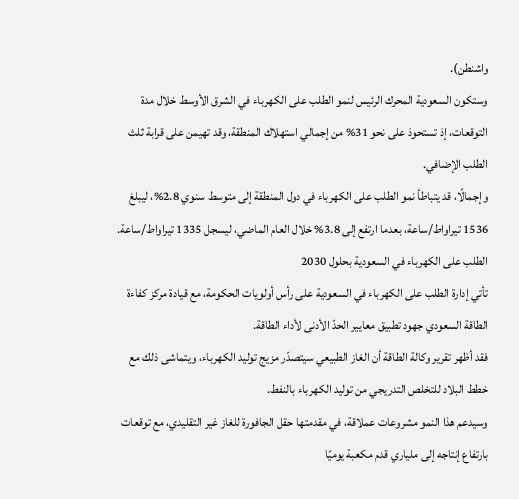واشنطن).
وستكون السعودية المحرك الرئيس لنمو الطلب على الكهرباء في الشرق الأوسط خلال مدة التوقعات، إذ تستحوذ على نحو 31% من إجمالي استهلاك المنطقة، وقد تهيمن على قرابة ثلث الطلب الإضافي.
وإجمالًا، قد يتباطأ نمو الطلب على الكهرباء في دول المنطقة إلى متوسط سنوي 2.8%، ليبلغ 1536 تيراواط/ساعة، بعدما ارتفع إلى 3.8% خلال العام الماضي، ليسجل 1335 تيراواط/ساعة.
الطلب على الكهرباء في السعودية بحلول 2030
تأتي إدارة الطلب على الكهرباء في السعودية على رأس أولويات الحكومة، مع قيادة مركز كفاءة الطاقة السعودي جهود تطبيق معايير الحدّ الأدنى لأداء الطاقة.
فقد أظهر تقرير وكالة الطاقة أن الغاز الطبيعي سيتصدّر مزيج توليد الكهرباء، ويتماشى ذلك مع خطط البلاد للتخلص التدريجي من توليد الكهرباء بالنفط.
وسيدعم هذا النمو مشروعات عملاقة، في مقدمتها حقل الجافورة للغاز غير التقليدي، مع توقعات بارتفاع إنتاجه إلى ملياري قدم مكعبة يوميًا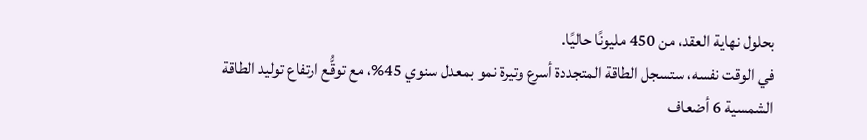بحلول نهاية العقد، من 450 مليونًا حاليًا.
في الوقت نفسه، ستسجل الطاقة المتجددة أسرع وتيرة نمو بمعدل سنوي 45%، مع توقُّع ارتفاع توليد الطاقة الشمسية 6 أضعاف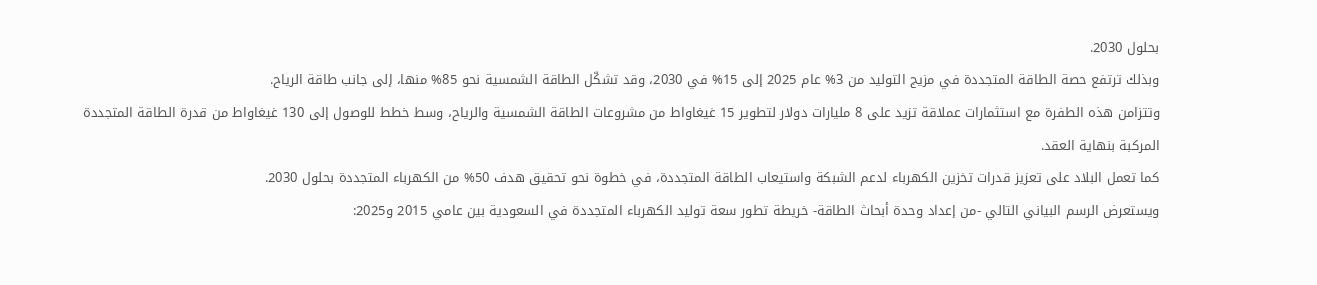بحلول 2030.
وبذلك ترتفع حصة الطاقة المتجددة في مزيج التوليد من 3% عام 2025 إلى 15% في 2030، وقد تشكّل الطاقة الشمسية نحو 85% منها، إلى جانب طاقة الرياح.
وتتزامن هذه الطفرة مع استثمارات عملاقة تزيد على 8 مليارات دولار لتطوير 15 غيغاواط من مشروعات الطاقة الشمسية والرياح، وسط خطط للوصول إلى 130 غيغاواط من قدرة الطاقة المتجددة المركبة بنهاية العقد.
كما تعمل البلاد على تعزيز قدرات تخزين الكهرباء لدعم الشبكة واستيعاب الطاقة المتجددة، في خطوة نحو تحقيق هدف 50% من الكهرباء المتجددة بحلول 2030.
ويستعرض الرسم البياني التالي -من إعداد وحدة أبحاث الطاقة- خريطة تطور سعة توليد الكهرباء المتجددة في السعودية بين عامي 2015 و2025: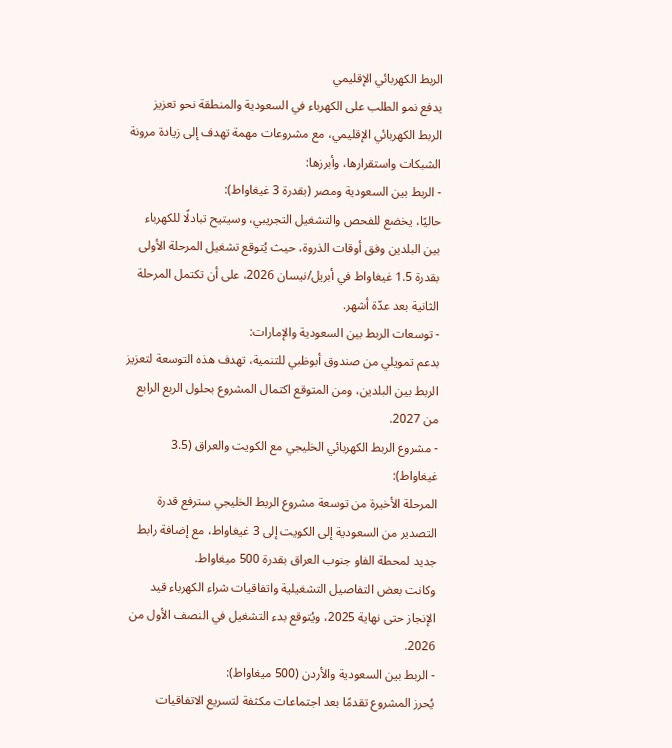الربط الكهربائي الإقليمي
يدفع نمو الطلب على الكهرباء في السعودية والمنطقة نحو تعزيز الربط الكهربائي الإقليمي، مع مشروعات مهمة تهدف إلى زيادة مرونة الشبكات واستقرارها، وأبرزها:
- الربط بين السعودية ومصر (بقدرة 3 غيغاواط):
حاليًا، يخضع للفحص والتشغيل التجريبي، وسيتيح تبادلًا للكهرباء بين البلدين وفق أوقات الذروة، حيث يُتوقع تشغيل المرحلة الأولى بقدرة 1.5 غيغاواط في أبريل/نيسان 2026، على أن تكتمل المرحلة الثانية بعد عدّة أشهر.
- توسعات الربط بين السعودية والإمارات:
بدعم تمويلي من صندوق أبوظبي للتنمية، تهدف هذه التوسعة لتعزيز الربط بين البلدين، ومن المتوقع اكتمال المشروع بحلول الربع الرابع من 2027.
- مشروع الربط الكهربائي الخليجي مع الكويت والعراق (3.5 غيغاواط):
المرحلة الأخيرة من توسعة مشروع الربط الخليجي سترفع قدرة التصدير من السعودية إلى الكويت إلى 3 غيغاواط، مع إضافة رابط جديد لمحطة الفاو جنوب العراق بقدرة 500 ميغاواط.
وكانت بعض التفاصيل التشغيلية واتفاقيات شراء الكهرباء قيد الإنجاز حتى نهاية 2025، ويُتوقع بدء التشغيل في النصف الأول من 2026.
- الربط بين السعودية والأردن (500 ميغاواط):
يُحرز المشروع تقدمًا بعد اجتماعات مكثفة لتسريع الاتفاقيات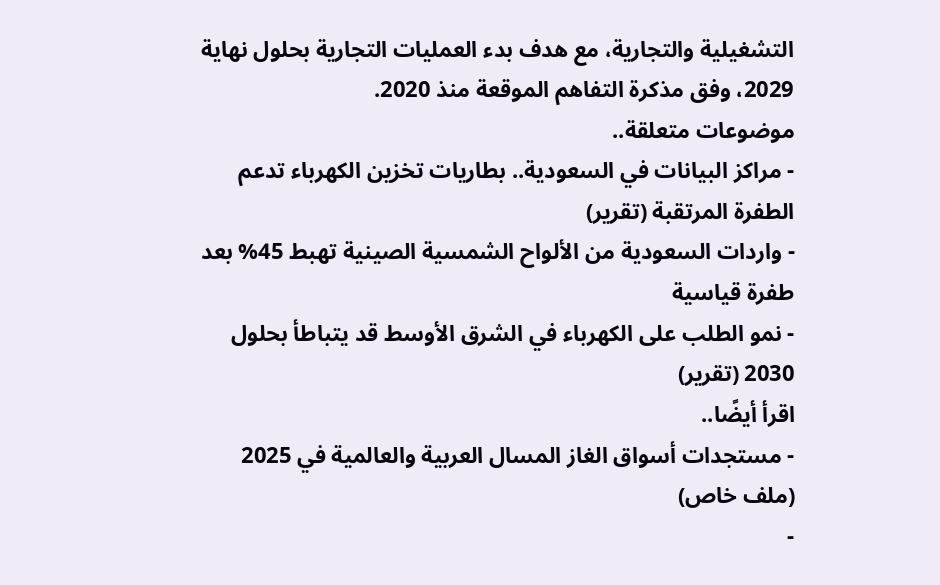التشغيلية والتجارية، مع هدف بدء العمليات التجارية بحلول نهاية 2029، وفق مذكرة التفاهم الموقعة منذ 2020.
موضوعات متعلقة..
- مراكز البيانات في السعودية.. بطاريات تخزين الكهرباء تدعم الطفرة المرتقبة (تقرير)
- واردات السعودية من الألواح الشمسية الصينية تهبط 45% بعد طفرة قياسية
- نمو الطلب على الكهرباء في الشرق الأوسط قد يتباطأ بحلول 2030 (تقرير)
اقرأ أيضًا..
- مستجدات أسواق الغاز المسال العربية والعالمية في 2025 (ملف خاص)
-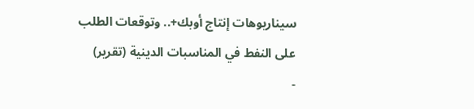سيناريوهات إنتاج أوبك+.. وتوقعات الطلب على النفط في المناسبات الدينية (تقرير)
-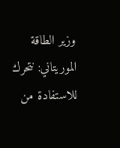وزير الطاقة الموريتاني: نتحرك للاستفادة من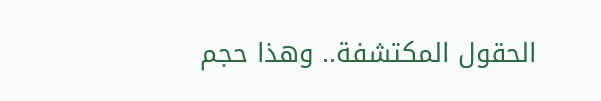الحقول المكتشفة.. وهذا حجم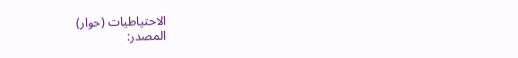الاحتياطيات (حوار)
المصدر: